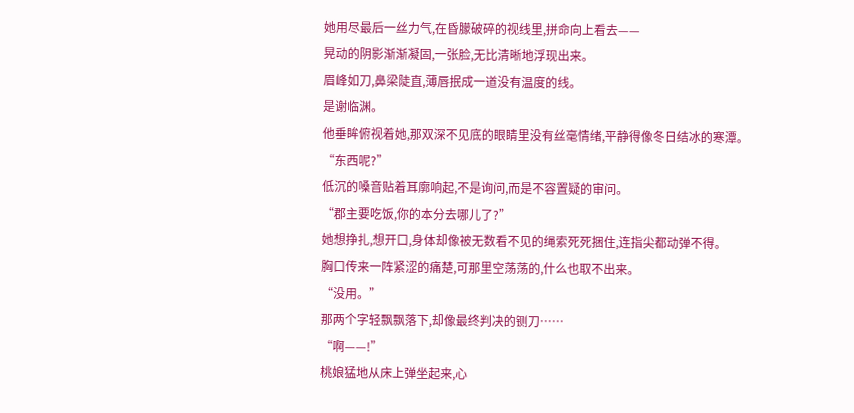她用尽最后一丝力气,在昏朦破碎的视线里,拼命向上看去——
晃动的阴影渐渐凝固,一张脸,无比清晰地浮现出来。
眉峰如刀,鼻梁陡直,薄唇抿成一道没有温度的线。
是谢临渊。
他垂眸俯视着她,那双深不见底的眼睛里没有丝毫情绪,平静得像冬日结冰的寒潭。
“东西呢?”
低沉的嗓音贴着耳廓响起,不是询问,而是不容置疑的审问。
“郡主要吃饭,你的本分去哪儿了?”
她想挣扎,想开口,身体却像被无数看不见的绳索死死捆住,连指尖都动弹不得。
胸口传来一阵紧涩的痛楚,可那里空荡荡的,什么也取不出来。
“没用。”
那两个字轻飘飘落下,却像最终判决的铡刀……
“啊——!”
桃娘猛地从床上弹坐起来,心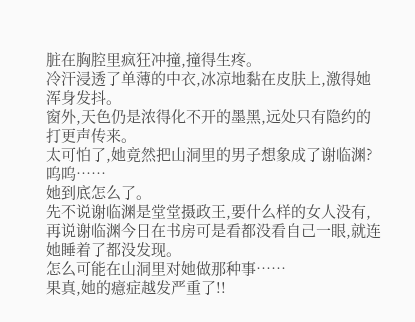脏在胸腔里疯狂冲撞,撞得生疼。
冷汗浸透了单薄的中衣,冰凉地黏在皮肤上,激得她浑身发抖。
窗外,天色仍是浓得化不开的墨黑,远处只有隐约的打更声传来。
太可怕了,她竟然把山洞里的男子想象成了谢临渊?
呜呜……
她到底怎么了。
先不说谢临渊是堂堂摄政王,要什么样的女人没有,再说谢临渊今日在书房可是看都没看自己一眼,就连她睡着了都没发现。
怎么可能在山洞里对她做那种事……
果真,她的癔症越发严重了!!